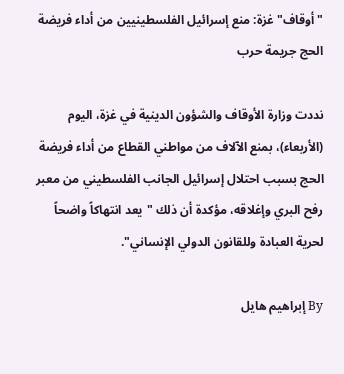"أوقاف" غزة: منع إسرائيل الفلسطينيين من أداء فريضة الحج جريمة حرب

نددت وزارة الأوقاف والشؤون الدينية في غزة، اليوم (الأربعاء)، بمنع الآلاف من مواطني القطاع من أداء فريضة الحج بسبب احتلال إسرائيل الجانب الفلسطيني من معبر رفح البري وإغلاقه، مؤكدة أن ذلك "يعد انتهاكاً واضحاً لحرية العبادة وللقانون الدولي الإنساني".

By إبراهيم هايل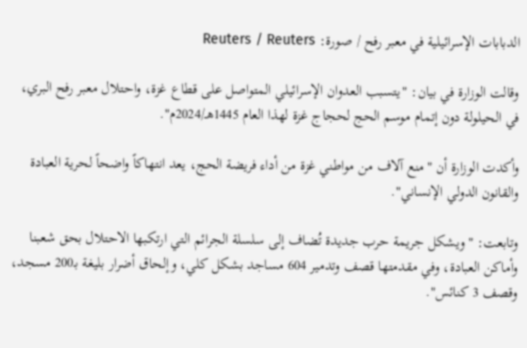الدبابات الإسرائيلية في معبر رفح / صورة: Reuters / Reuters

وقالت الوزارة في بيان: "يتسبب العدوان الإسرائيلي المتواصل على قطاع غزة، واحتلال معبر رفح البري، في الحيلولة دون إتمام موسم الحج لحجاج غزة لهذا العام 1445هـ/2024م".

وأكدت الوزارة أن "منع آلاف من مواطني غزة من أداء فريضة الحج، يعد انتهاكاً واضحاً لحرية العبادة والقانون الدولي الإنساني".

وتابعت: "ويشكل جريمة حرب جديدة تُضاف إلى سلسلة الجرائم التي ارتكبها الاحتلال بحق شعبنا وأماكن العبادة، وفي مقدمتها قصف وتدمير 604 مساجد بشكل كلي، وإلحاق أضرار بليغة بـ200 مسجد، وقصف 3 كنائس".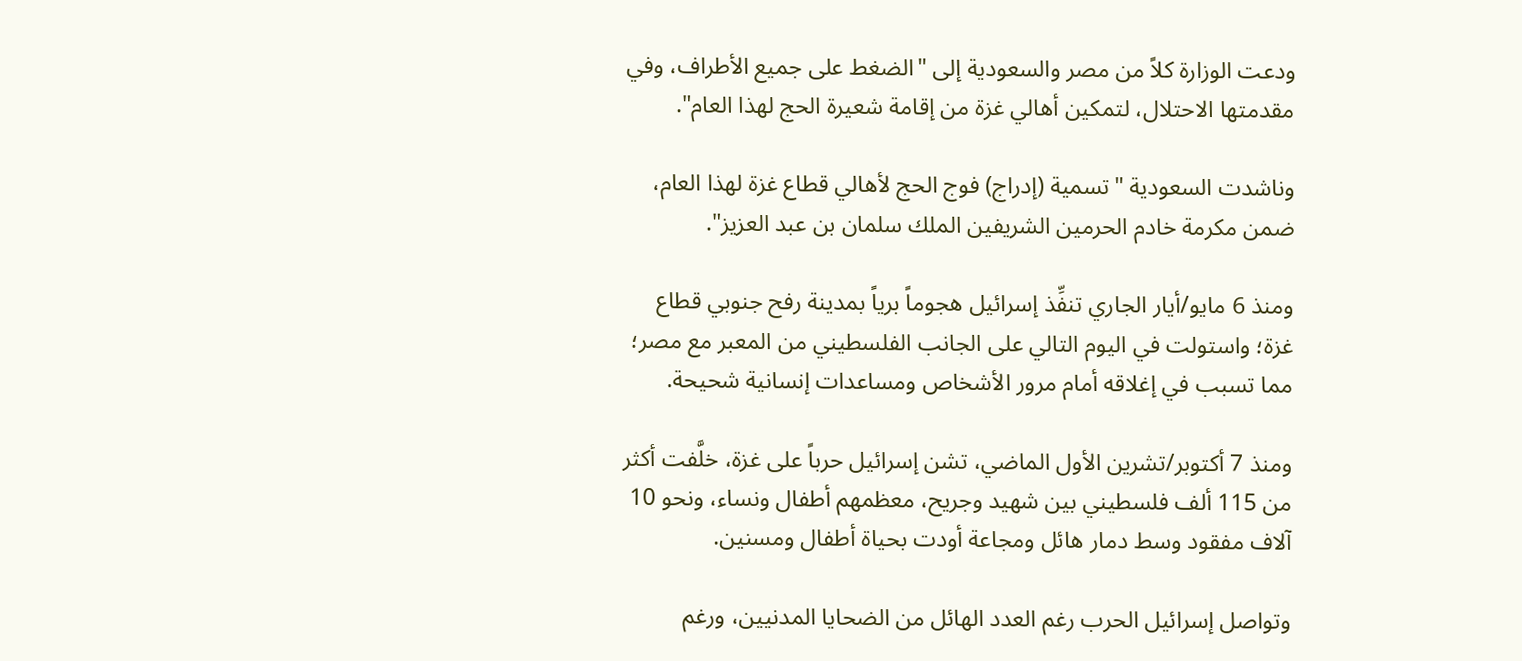ودعت الوزارة كلاً من مصر والسعودية إلى "الضغط على جميع الأطراف، وفي مقدمتها الاحتلال، لتمكين أهالي غزة من إقامة شعيرة الحج لهذا العام".

وناشدت السعودية "تسمية (إدراج) فوج الحج لأهالي قطاع غزة لهذا العام، ضمن مكرمة خادم الحرمين الشريفين الملك سلمان بن عبد العزيز".

ومنذ 6 مايو/أيار الجاري تنفِّذ إسرائيل هجوماً برياً بمدينة رفح جنوبي قطاع غزة؛ واستولت في اليوم التالي على الجانب الفلسطيني من المعبر مع مصر؛ مما تسبب في إغلاقه أمام مرور الأشخاص ومساعدات إنسانية شحيحة.

ومنذ 7 أكتوبر/تشرين الأول الماضي، تشن إسرائيل حرباً على غزة، خلَّفت أكثر من 115 ألف فلسطيني بين شهيد وجريح، معظمهم أطفال ونساء، ونحو 10 آلاف مفقود وسط دمار هائل ومجاعة أودت بحياة أطفال ومسنين.

وتواصل إسرائيل الحرب رغم العدد الهائل من الضحايا المدنيين، ورغم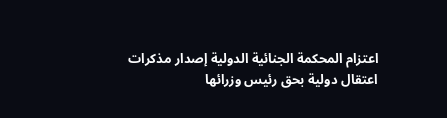اعتزام المحكمة الجنائية الدولية إصدار مذكرات اعتقال دولية بحق رئيس وزرائها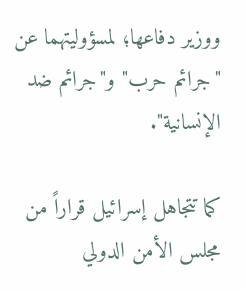ووزير دفاعها؛ لمسؤوليتهما عن "جرائم حرب" و"جرائم ضد الإنسانية".

كما تتجاهل إسرائيل قراراً من مجلس الأمن الدولي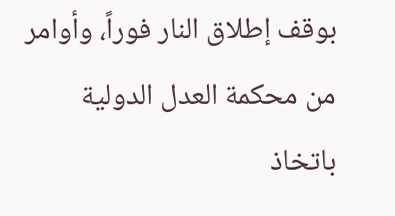بوقف إطلاق النار فوراً، وأوامر من محكمة العدل الدولية باتخاذ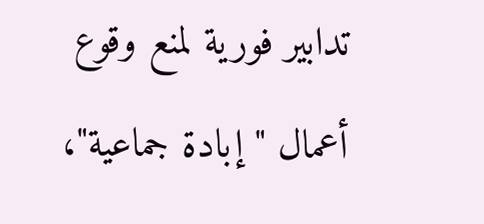تدابير فورية لمنع وقوع أعمال "إبادة جماعية"،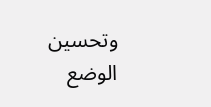وتحسين الوضع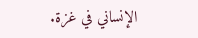الإنساني في غزة.